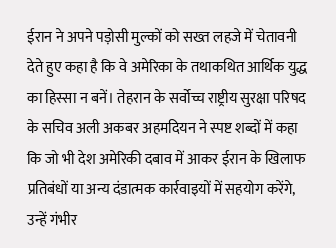ईरान ने अपने पड़ोसी मुल्कों को सख्त लहजे में चेतावनी देते हुए कहा है कि वे अमेरिका के तथाकथित आर्थिक युद्ध का हिस्सा न बनें। तेहरान के सर्वोच्च राष्ट्रीय सुरक्षा परिषद के सचिव अली अकबर अहमदियन ने स्पष्ट शब्दों में कहा कि जो भी देश अमेरिकी दबाव में आकर ईरान के खिलाफ प्रतिबंधों या अन्य दंडात्मक कार्रवाइयों में सहयोग करेंगे, उन्हें गंभीर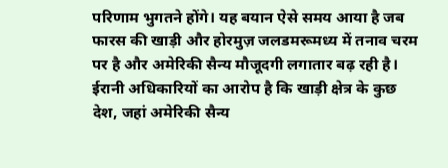परिणाम भुगतने होंगे। यह बयान ऐसे समय आया है जब फारस की खाड़ी और होरमुज़ जलडमरूमध्य में तनाव चरम पर है और अमेरिकी सैन्य मौजूदगी लगातार बढ़ रही है। ईरानी अधिकारियों का आरोप है कि खाड़ी क्षेत्र के कुछ देश, जहां अमेरिकी सैन्य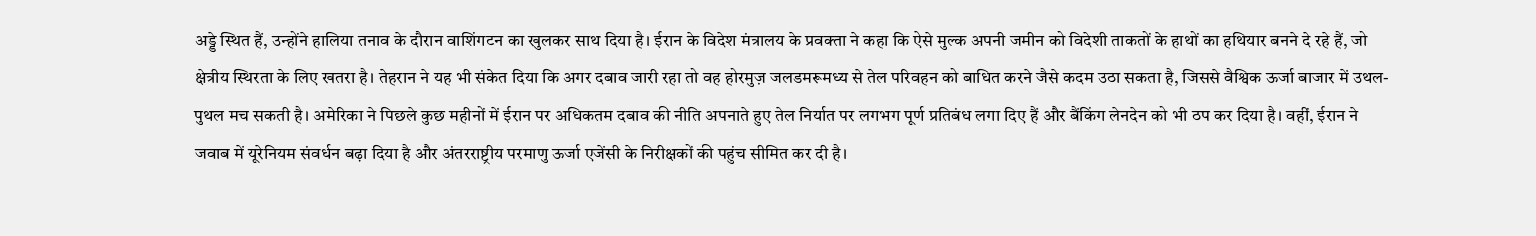अड्डे स्थित हैं, उन्होंने हालिया तनाव के दौरान वाशिंगटन का खुलकर साथ दिया है। ईरान के विदेश मंत्रालय के प्रवक्ता ने कहा कि ऐसे मुल्क अपनी जमीन को विदेशी ताकतों के हाथों का हथियार बनने दे रहे हैं, जो क्षेत्रीय स्थिरता के लिए खतरा है। तेहरान ने यह भी संकेत दिया कि अगर दबाव जारी रहा तो वह होरमुज़ जलडमरूमध्य से तेल परिवहन को बाधित करने जैसे कदम उठा सकता है, जिससे वैश्विक ऊर्जा बाजार में उथल-पुथल मच सकती है। अमेरिका ने पिछले कुछ महीनों में ईरान पर अधिकतम दबाव की नीति अपनाते हुए तेल निर्यात पर लगभग पूर्ण प्रतिबंध लगा दिए हैं और बैंकिंग लेनदेन को भी ठप कर दिया है। वहीं, ईरान ने जवाब में यूरेनियम संवर्धन बढ़ा दिया है और अंतरराष्ट्रीय परमाणु ऊर्जा एजेंसी के निरीक्षकों की पहुंच सीमित कर दी है।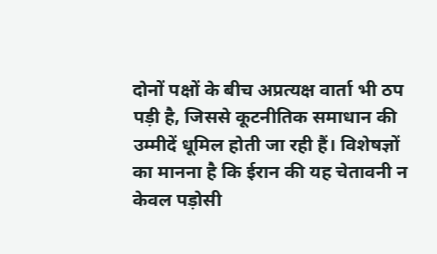दोनों पक्षों के बीच अप्रत्यक्ष वार्ता भी ठप पड़ी है, जिससे कूटनीतिक समाधान की उम्मीदें धूमिल होती जा रही हैं। विशेषज्ञों का मानना है कि ईरान की यह चेतावनी न केवल पड़ोसी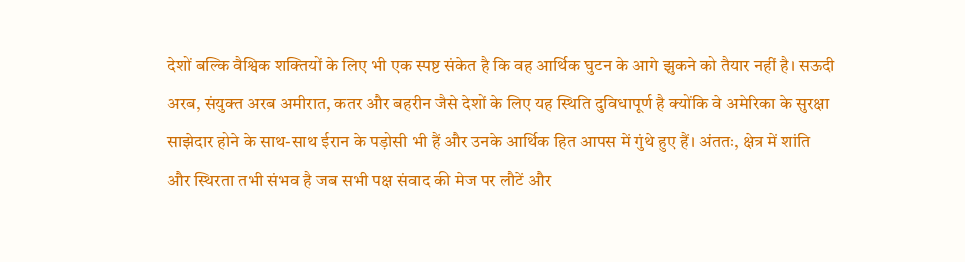देशों बल्कि वैश्विक शक्तियों के लिए भी एक स्पष्ट संकेत है कि वह आर्थिक घुटन के आगे झुकने को तैयार नहीं है। सऊदी अरब, संयुक्त अरब अमीरात, कतर और बहरीन जैसे देशों के लिए यह स्थिति दुविधापूर्ण है क्योंकि वे अमेरिका के सुरक्षा साझेदार होने के साथ-साथ ईरान के पड़ोसी भी हैं और उनके आर्थिक हित आपस में गुंथे हुए हैं। अंततः, क्षेत्र में शांति और स्थिरता तभी संभव है जब सभी पक्ष संवाद की मेज पर लौटें और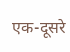एक-दूसरे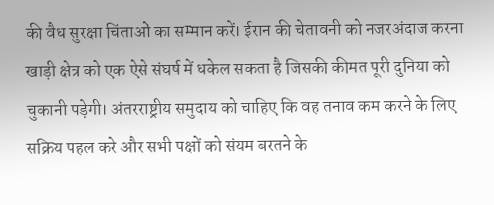की वैध सुरक्षा चिंताओं का सम्मान करें। ईरान की चेतावनी को नजरअंदाज करना खाड़ी क्षेत्र को एक ऐसे संघर्ष में धकेल सकता है जिसकी कीमत पूरी दुनिया को चुकानी पड़ेगी। अंतरराष्ट्रीय समुदाय को चाहिए कि वह तनाव कम करने के लिए सक्रिय पहल करे और सभी पक्षों को संयम बरतने के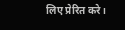लिए प्रेरित करे।